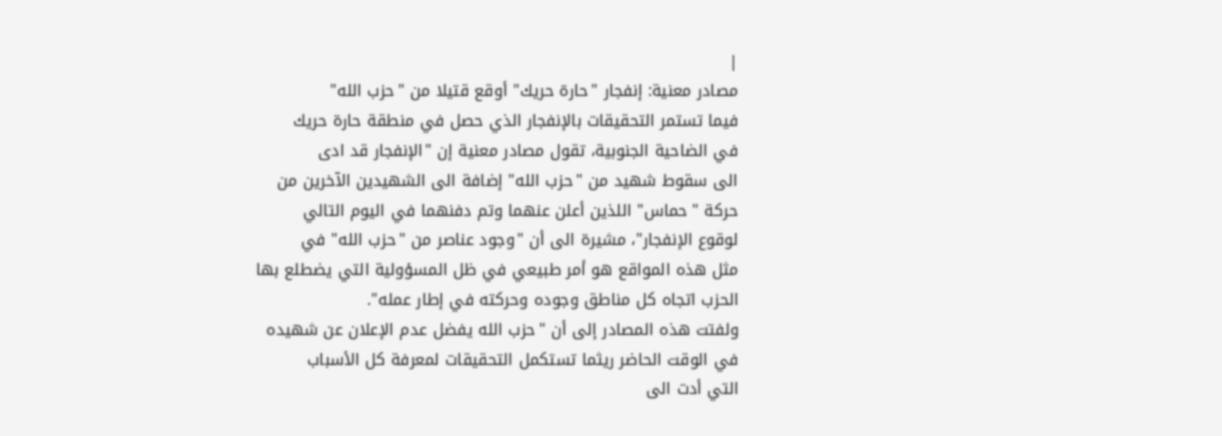|
مصادر معنية: إنفجار "حارة حريك" أوقع قتيلا من "حزب الله"
فيما تستمر التحقيقات بالإنفجار الذي حصل في منطقة حارة حريك
في الضاحية الجنوبية، تقول مصادر معنية إن "الإنفجار قد ادى
الى سقوط شهيد من "حزب الله" إضافة الى الشهيدين الآخرين من
حركة "حماس" اللذين أعلن عنهما وتم دفنهما في اليوم التالي
لوقوع الإنفجار"، مشيرة الى أن "وجود عناصر من "حزب الله" في
مثل هذه المواقع هو أمر طبيعي في ظل المسؤولية التي يضطلع بها
الحزب اتجاه كل مناطق وجوده وحركته في إطار عمله".
ولفتت هذه المصادر إلى أن "حزب الله يفضل عدم الإعلان عن شهيده
في الوقت الحاضر ريثما تستكمل التحقيقات لمعرفة كل الأسباب
التي أدت الى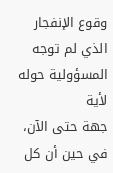وقوع الإنفجار الذي لم توجه المسؤولية حوله لأية
جهة حتى الآن، في حين أن كل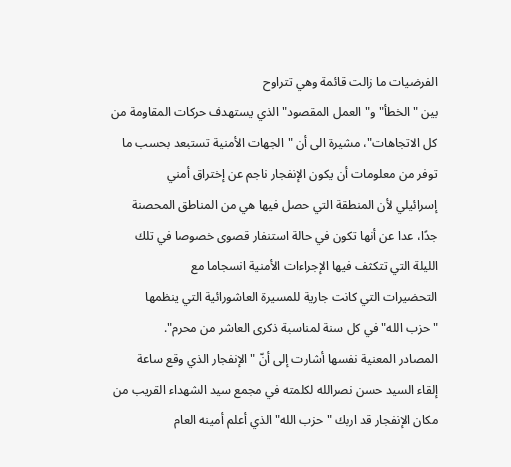الفرضيات ما زالت قائمة وهي تتراوح
بين "الخطأ" و"العمل المقصود" الذي يستهدف حركات المقاومة من
كل الاتجاهات"، مشيرة الى أن "الجهات الأمنية تستبعد بحسب ما
توفر من معلومات أن يكون الإنفجار ناجم عن إختراق أمني
إسرائيلي لأن المنطقة التي حصل فيها هي من المناطق المحصنة
جدًا، عدا عن أنها تكون في حالة استنفار قصوى خصوصا في تلك
الليلة التي تتكثف فيها الإجراءات الأمنية انسجاما مع
التحضيرات التي كانت جارية للمسيرة العاشورائية التي ينظمها
"حزب الله" في كل سنة لمناسبة ذكرى العاشر من محرم".
المصادر المعنية نفسها أشارت إلى أنّ "الإنفجار الذي وقع ساعة
إلقاء السيد حسن نصرالله لكلمته في مجمع سيد الشهداء القريب من
مكان الإنفجار قد اربك "حزب الله" الذي أعلم أمينه العام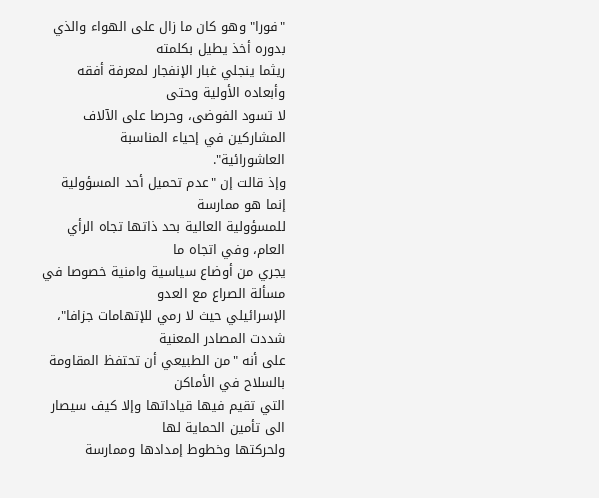"فورا" وهو كان ما زال على الهواء والذي بدوره أخذ يطيل بكلمته
ريثما ينجلي غبار الإنفجار لمعرفة أفقه وأبعاده الأولية وحتى
لا تسود الفوضى، وحرصا على الآلاف المشاركين في إحياء المناسبة
العاشورائية".
وإذ قالت إن "عدم تحميل أحد المسؤولية إنما هو ممارسة
للمسؤولية العالية بحد ذاتها تجاه الرأي العام، وفي اتجاه ما
يجري من أوضاع سياسية وامنية خصوصا في مسألة الصراع مع العدو
الإسرائيلي حيث لا رمي للإتهامات جزافا"، شددت المصادر المعنية
على أنه "من الطبيعي أن تحتفظ المقاومة بالسلاح في الأماكن
التي تقيم فيها قياداتها وإلا كيف سيصار الى تأمين الحماية لها
ولحركتها وخطوط إمدادها وممارسة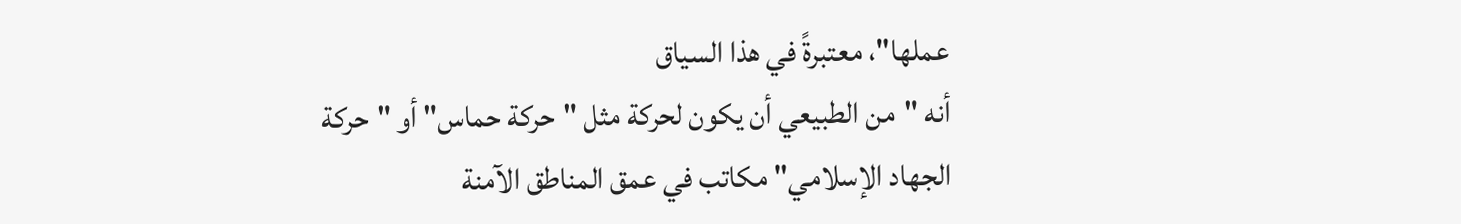عملها"، معتبرةً في هذا السياق
أنه "من الطبيعي أن يكون لحركة مثل "حركة حماس" أو "حركة
الجهاد الإسلامي" مكاتب في عمق المناطق الآمنة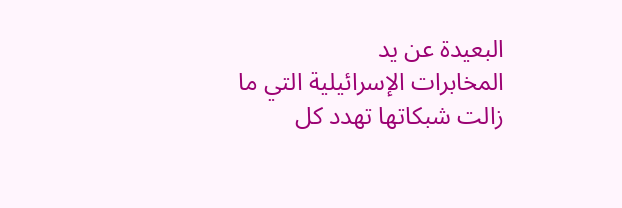البعيدة عن يد
المخابرات الإسرائيلية التي ما زالت شبكاتها تهدد كل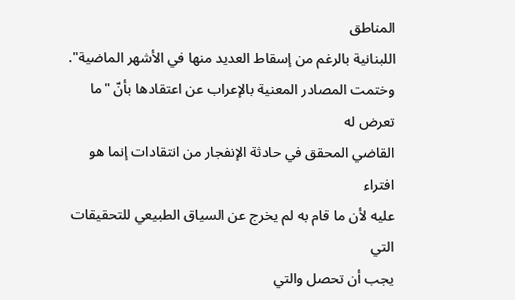المناطق
اللبنانية بالرغم من إسقاط العديد منها في الأشهر الماضية".
وختمت المصادر المعنية بالإعراب عن اعتقادها بأنّ "ما تعرض له
القاضي المحقق في حادثة الإنفجار من انتقادات إنما هو افتراء
عليه لأن ما قام به لم يخرج عن السياق الطبيعي للتحقيقات التي
يجب أن تحصل والتي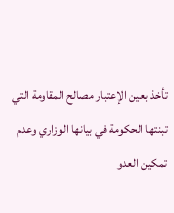تأخذ بعين الإعتبار مصالح المقاومة التي
تبنتها الحكومة في بيانها الوزاري وعدم تمكين العدو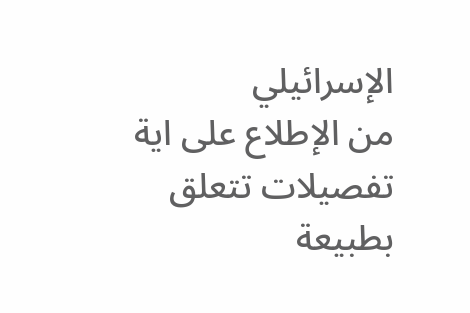الإسرائيلي
من الإطلاع على اية تفصيلات تتعلق بطبيعة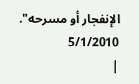الإنفجار أو مسرحه".
5/1/2010
|